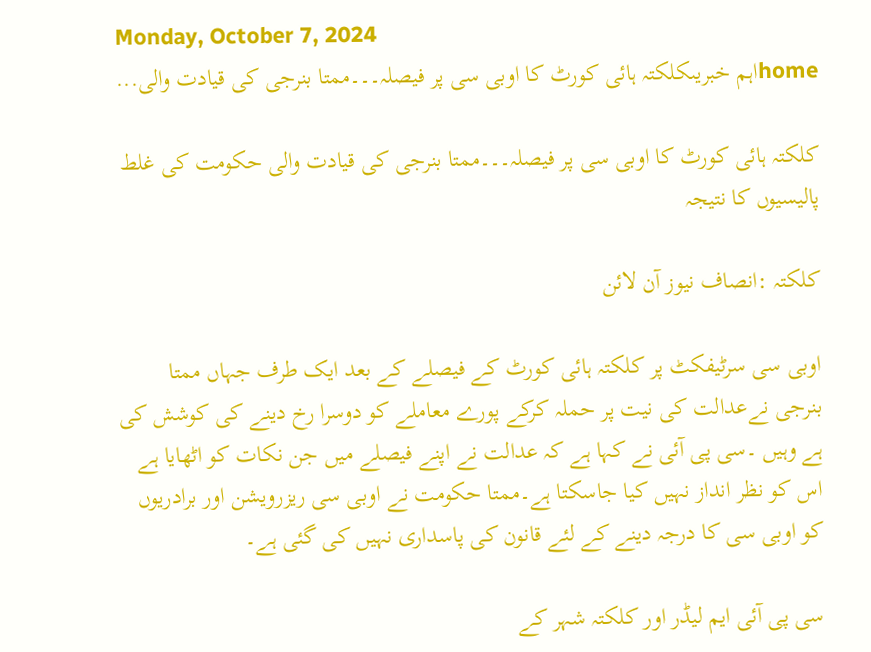Monday, October 7, 2024
homeاہم خبریںکلکتہ ہائی کورٹ کا اوبی سی پر فیصلہ۔۔۔ممتا بنرجی کی قیادت والی...

کلکتہ ہائی کورٹ کا اوبی سی پر فیصلہ۔۔۔ممتا بنرجی کی قیادت والی حکومت کی غلط پالیسیوں کا نتیجہ

کلکتہ :انصاف نیوز آن لائن

اوبی سی سرٹیفکٹ پر کلکتہ ہائی کورٹ کے فیصلے کے بعد ایک طرف جہاں ممتا بنرجی نےعدالت کی نیت پر حملہ کرکے پورے معاملے کو دوسرا رخ دینے کی کوشش کی ہے وہیں ۔سی پی آئی نے کہا ہے کہ عدالت نے اپنے فیصلے میں جن نکات کو اٹھایا ہے اس کو نظر انداز نہیں کیا جاسکتا ہے۔ممتا حکومت نے اوبی سی ریزرویشن اور برادریوں کو اوبی سی کا درجہ دینے کے لئے قانون کی پاسداری نہیں کی گئی ہے۔

سی پی آئی ایم لیڈر اور کلکتہ شہر کے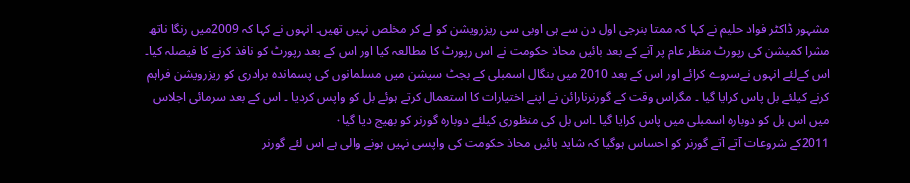مشہور ڈاکٹر فواد حلیم نے کہا کہ ممتا بنرجی اول دن سے ہی اوبی سی ریزرویشن کو لے کر مخلص نہیں تھیں۔ انہوں نے کہا کہ 2009میں رنگا ناتھ مشرا کمیشن کی رپورٹ منظر عام پر آنے کے بعد بائیں محاذ حکومت نے اس رپورٹ کا مطالعہ کیا اور اس کے بعد رپورٹ کو نافذ کرنے کا فیصلہ کیا۔ اس کےلئے انہوں نےسروے کرائے اور اس کے بعد 2010 میں بنگال اسمبلی کے بجٹ سیشن میں مسلمانوں کی پسماندہ برادری کو ریزرویشن فراہم کرنے کیلئے بل پاس کرایا گیا ۔ مگراس وقت کے گورنرنارائن نے اپنے اختیارات کا استعمال کرتے ہوئے بل کو واپس کردیا ۔ اس کے بعد سرمائی اجلاس میں اس بل کو دوبارہ اسمبلی میں پاس کرایا گیا ۔اس بل کی منظوری کیلئے دوبارہ گورنر کو بھیج دیا گیا۰
2011کے شروعات آتے آتے گورنر کو احساس ہوگیا کہ شاید بائیں محاذ حکومت کی واپسی نہیں ہونے والی ہے اس لئے گورنر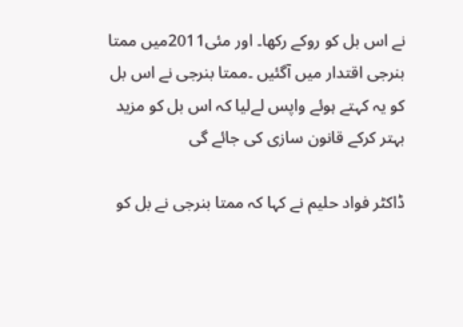نے اس بل کو روکے رکھا۔ اور مئی2011میں ممتا بنرجی اقتدار میں آگئیں ۔ممتا بنرجی نے اس بل کو یہ کہتے ہوئے واپس لےلیا کہ اس بل کو مزید بہتر کرکے قانون سازی کی جائے گی

ڈاکٹر فواد حلیم نے کہا کہ ممتا بنرجی نے بل کو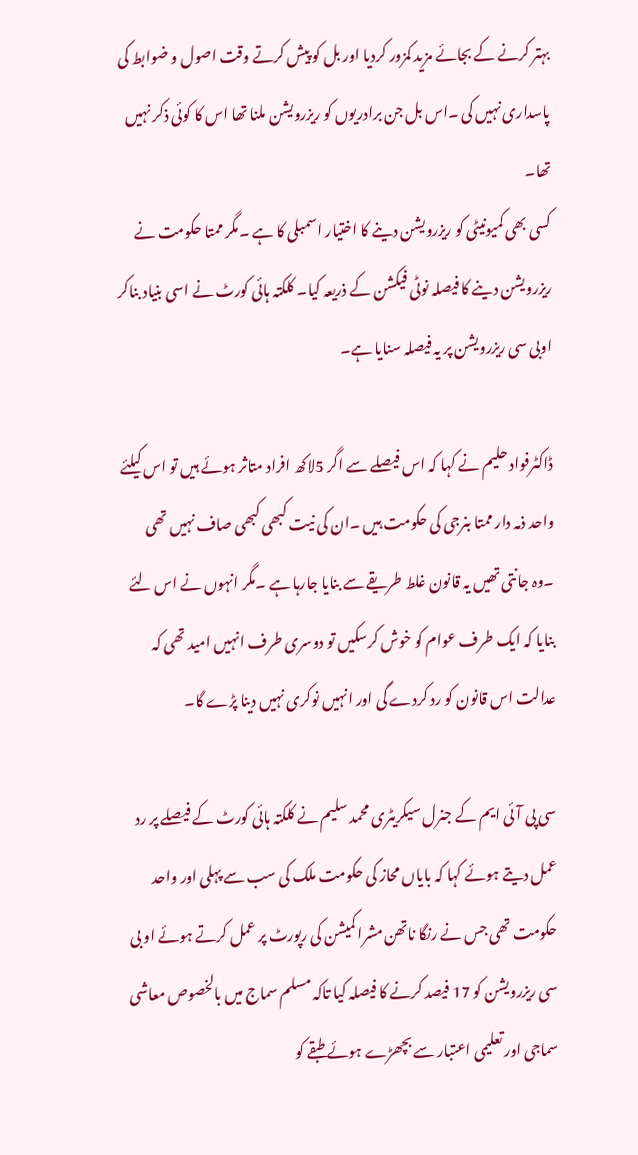بہتر کرنے کے بجائے مزید کمزور کردیا اور بل کو پیش کرتے وقت اصول و ضوابط کی پاسداری نہیں کی ۔اس بل جن برادریوں کو ریزرویشن ملنا تھا اس کا کوئی ذکر نہیں تھا۔
کسی بھی کمیونیٹی کو ریزرویشن دینے کا اختیار اسمبلی کا ہے ۔مگر ممتا حکومت نے ریزرویشن دینے کا فیصلہ نوٹی فیکشن کے ذریعہ کیا۔ کلکتہ ہائی کورٹ نے اسی بنیاد بناکر اوبی سی ریزرویشن پر یہ فیصلہ سنایا ہے۔

ڈاکٹرفواد حلیم نے کہا کہ اس فیصلے سے اگر 5لاکھ افراد متاثر ہوئے ہیں تو اس کیلئے واحد ذمہ دار ممتا بنرجی کی حکومت ہیں ۔ان کی نیت کبھی کبھی صاف نہیں تھی ۔وہ جانتی تھیں یہ قانون غلط طریقے سے بنایا جارہا ہے ۔مگر انہوں نے اس لئے بنایا کہ ایک طرف عوام کو خوش کرسکیں تو دوسری طرف انہیں امید تھی کہ عدالت اس قانون کو رد کردے گی اور انہیں نوکری نہیں دینا پڑے گا۔

سی پی آئی ایم کے جنرل سیکریٹری محمد سلیم نے کلکتہ ہائی کورٹ کے فیصلے پر رد عمل دیتے ہوئے کہا کہ بایاں محاز کی حکومت ملک کی سب سے پہلی اور واحد حکومت تھی جس نے رنگا ناتھن مشرا کمیشن کی رپورٹ پر عمل کرتے ہوئے او بی سی ریزرویشن کو 17 فیصد کرنے کا فیصلہ کیا تاکہ مسلم سماج میں بالخصوص معاشی سماجی اور تعلیمی اعتبار سے بچھڑے ہوئے طبقے کو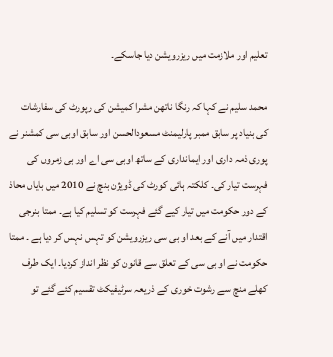تعلیم اور ملازمت میں ریزرویشن دیا جاسکے۔

محمد سلیم نے کہا کہ رنگا ناتھن مشرا کمیشن کی رپورٹ کی سفارشات کی بنیاد پر سابق ممبر پارلیمنٹ مسعودالحسن اور سابق اوبی سی کمشنر نے پوری ذمہ داری اور ایمانداری کے ساتھ اوبی سی اے اور بی زمروں کی فہرست تیار کی۔ کلکتہ ہائی کورٹ کی ڈویژن بنچ نے 2010 میں بایاں محاذ کے دور حکومت میں تیار کیے گئے فہرست کو تسلیم کیا ہے۔ ممتا بنرجی اقتدار میں آنے کے بعد او بی سی ریزرویشن کو تہس نہس کر دیا ہے ۔ ممتا حکومت نے او بی سی کے تعلق سے قانون کو نظر انداز کردیا۔ ایک طرف کھلے منچ سے رشوت خوری کے ذریعہ سرٹیفیکٹ تقسیم کئے گئے تو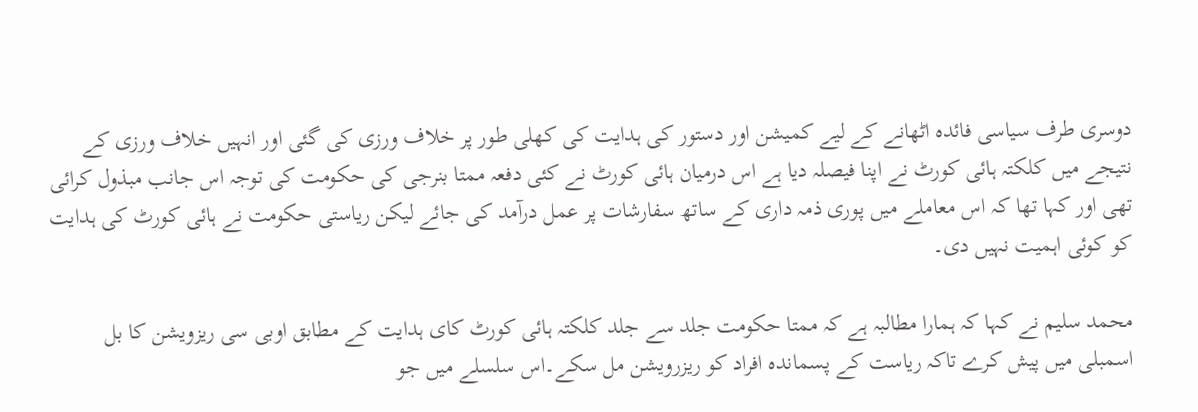دوسری طرف سیاسی فائدہ اٹھانے کے لیے کمیشن اور دستور کی ہدایت کی کھلی طور پر خلاف ورزی کی گئی اور انہیں خلاف ورزی کے نتیجے میں کلکتہ ہائی کورٹ نے اپنا فیصلہ دیا ہے اس درمیان ہائی کورٹ نے کئی دفعہ ممتا بنرجی کی حکومت کی توجہ اس جانب مبذول کرائی تھی اور کہا تھا کہ اس معاملے میں پوری ذمہ داری کے ساتھ سفارشات پر عمل درآمد کی جائے لیکن ریاستی حکومت نے ہائی کورٹ کی ہدایت کو کوئی اہمیت نہیں دی۔

محمد سلیم نے کہا کہ ہمارا مطالبہ ہے کہ ممتا حکومت جلد سے جلد کلکتہ ہائی کورٹ کای ہدایت کے مطابق اوبی سی ریزویشن کا بل اسمبلی میں پیش کرے تاکہ ریاست کے پسماندہ افراد کو ریزرویشن مل سکے۔اس سلسلے میں جو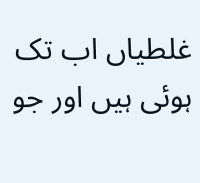غلطیاں اب تک ہوئی ہیں اور جو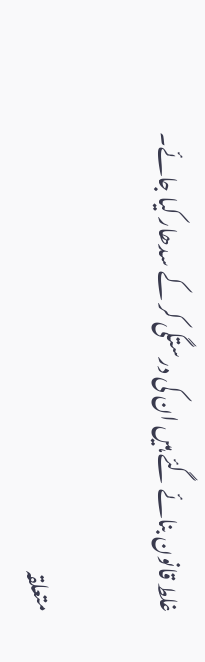غلط قانون بنائے گئے ہیں ان کی درستگی کر کے سدھار کیا جائے۔

متعلقہ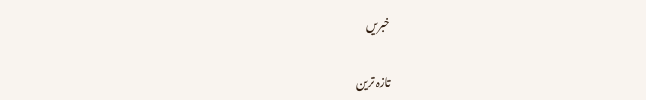خبریں

تازہ ترین